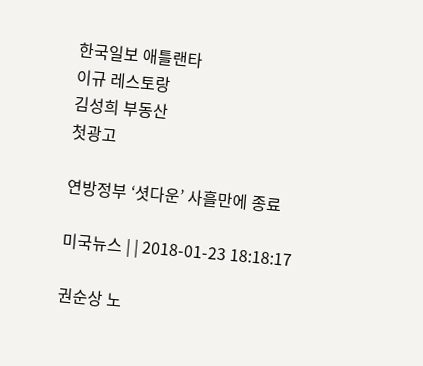한국일보 애틀랜타
이규 레스토랑
김성희 부동산
첫광고

연방정부 ‘셧다운’ 사흘만에 종료

미국뉴스 | | 2018-01-23 18:18:17

권순상 노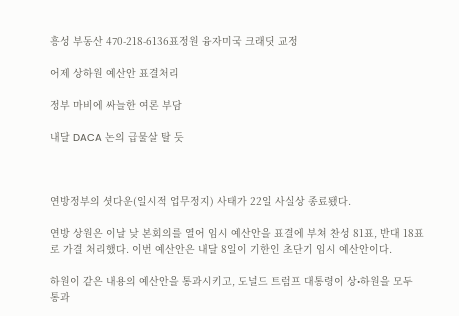흥성 부동산 470-218-6136표정원 융자미국 크래딧 교정

어제 상하원 예산안 표결처리

정부 마비에 싸늘한 여론 부담

내달 DACA 논의 급물살 탈 듯



연방정부의 셧다운(일시적 업무정지) 사태가 22일 사실상 종료됐다.

연방 상원은 이날 낮 본회의를 열어 임시 예산안을 표결에 부쳐 찬성 81표, 반대 18표로 가결 처리했다. 이번 예산안은 내달 8일이 기한인 초단기 임시 예산안이다.

하원이 같은 내용의 예산안을 통과시키고, 도널드 트럼프 대통령이 상•하원을 모두 통과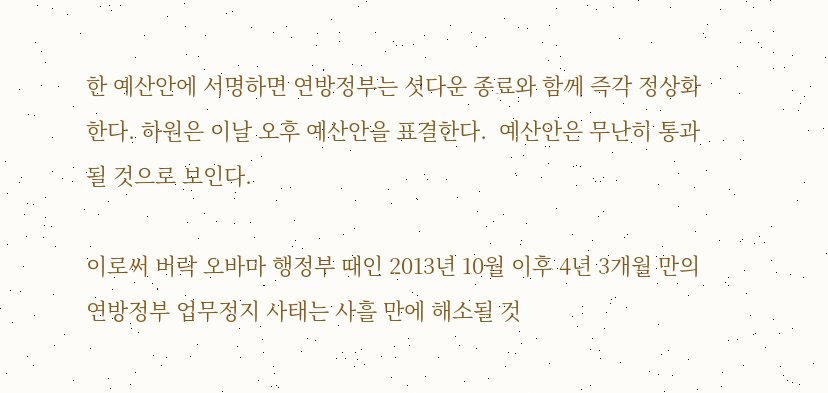한 예산안에 서명하면 연방정부는 셧다운 종료와 함께 즉각 정상화한다. 하원은 이날 오후 예산안을 표결한다.  예산안은 무난히 통과될 것으로 보인다.

이로써 버락 오바마 행정부 때인 2013년 10월 이후 4년 3개월 만의 연방정부 업무정지 사태는 사흘 만에 해소될 것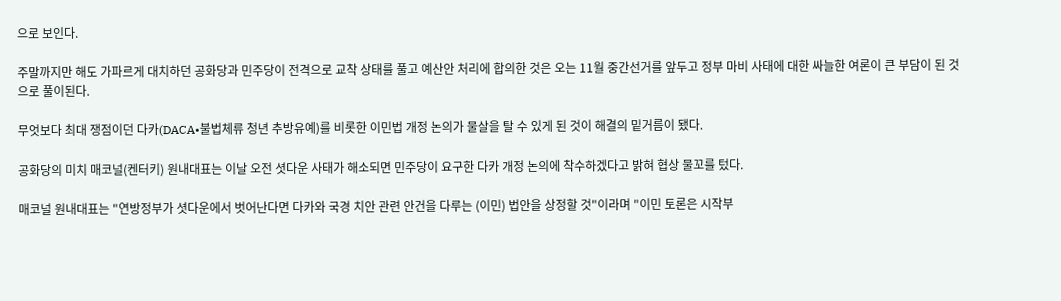으로 보인다.

주말까지만 해도 가파르게 대치하던 공화당과 민주당이 전격으로 교착 상태를 풀고 예산안 처리에 합의한 것은 오는 11월 중간선거를 앞두고 정부 마비 사태에 대한 싸늘한 여론이 큰 부담이 된 것으로 풀이된다.

무엇보다 최대 쟁점이던 다카(DACA•불법체류 청년 추방유예)를 비롯한 이민법 개정 논의가 물살을 탈 수 있게 된 것이 해결의 밑거름이 됐다.

공화당의 미치 매코널(켄터키) 원내대표는 이날 오전 셧다운 사태가 해소되면 민주당이 요구한 다카 개정 논의에 착수하겠다고 밝혀 협상 물꼬를 텄다.

매코널 원내대표는 "연방정부가 셧다운에서 벗어난다면 다카와 국경 치안 관련 안건을 다루는 (이민) 법안을 상정할 것"이라며 "이민 토론은 시작부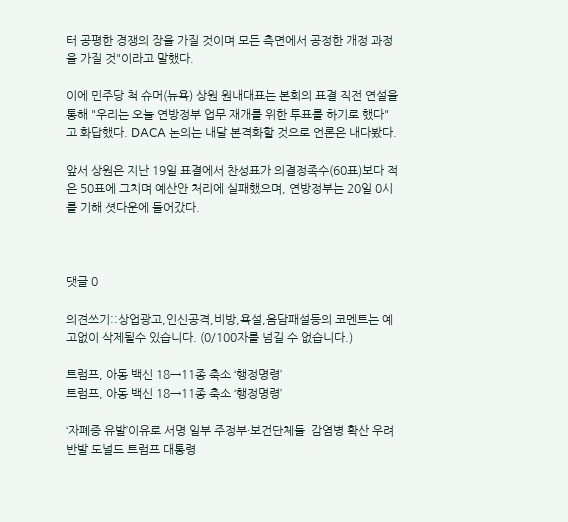터 공평한 경쟁의 장을 가질 것이며 모든 측면에서 공정한 개정 과정을 가질 것"이라고 말했다.

이에 민주당 척 슈머(뉴욕) 상원 원내대표는 본회의 표결 직전 연설을 통해 "우리는 오늘 연방정부 업무 재개를 위한 투표를 하기로 했다"고 화답했다. DACA 논의는 내달 본격화할 것으로 언론은 내다봤다.

앞서 상원은 지난 19일 표결에서 찬성표가 의결정족수(60표)보다 적은 50표에 그치며 예산안 처리에 실패했으며, 연방정부는 20일 0시를 기해 셧다운에 들어갔다.



댓글 0

의견쓰기::상업광고,인신공격,비방,욕설,음담패설등의 코멘트는 예고없이 삭제될수 있습니다. (0/100자를 넘길 수 없습니다.)

트럼프, 아동 백신 18→11종 축소 ‘행정명령’
트럼프, 아동 백신 18→11종 축소 ‘행정명령’

‘자폐증 유발’이유로 서명 일부 주정부·보건단체들  감염병 확산 우려 반발 도널드 트럼프 대통령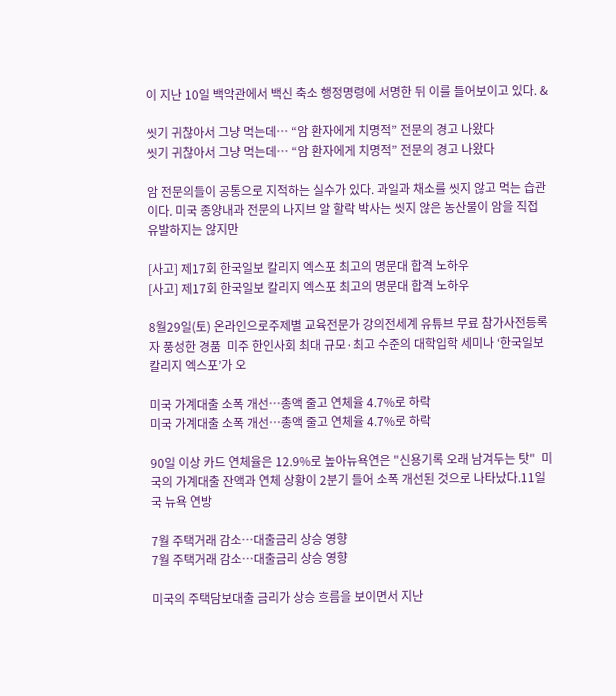이 지난 10일 백악관에서 백신 축소 행정명령에 서명한 뒤 이를 들어보이고 있다. &

씻기 귀찮아서 그냥 먹는데… “암 환자에게 치명적” 전문의 경고 나왔다
씻기 귀찮아서 그냥 먹는데… “암 환자에게 치명적” 전문의 경고 나왔다

암 전문의들이 공통으로 지적하는 실수가 있다. 과일과 채소를 씻지 않고 먹는 습관이다. 미국 종양내과 전문의 나지브 알 할락 박사는 씻지 않은 농산물이 암을 직접 유발하지는 않지만

[사고] 제17회 한국일보 칼리지 엑스포 최고의 명문대 합격 노하우
[사고] 제17회 한국일보 칼리지 엑스포 최고의 명문대 합격 노하우

8월29일(토) 온라인으로주제별 교육전문가 강의전세계 유튜브 무료 참가사전등록자 풍성한 경품  미주 한인사회 최대 규모·최고 수준의 대학입학 세미나 ‘한국일보 칼리지 엑스포’가 오

미국 가계대출 소폭 개선…총액 줄고 연체율 4.7%로 하락
미국 가계대출 소폭 개선…총액 줄고 연체율 4.7%로 하락

90일 이상 카드 연체율은 12.9%로 높아뉴욕연은 "신용기록 오래 남겨두는 탓"  미국의 가계대출 잔액과 연체 상황이 2분기 들어 소폭 개선된 것으로 나타났다.11일국 뉴욕 연방

7월 주택거래 감소…대출금리 상승 영향
7월 주택거래 감소…대출금리 상승 영향

미국의 주택담보대출 금리가 상승 흐름을 보이면서 지난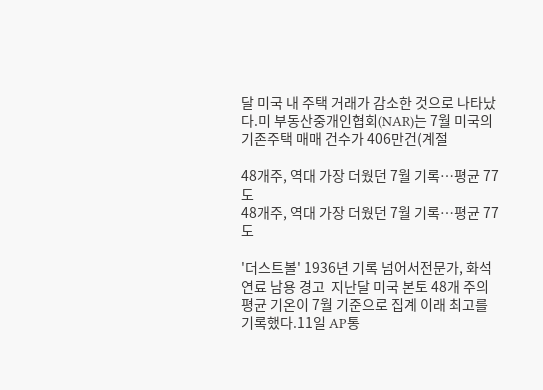달 미국 내 주택 거래가 감소한 것으로 나타났다.미 부동산중개인협회(NAR)는 7월 미국의 기존주택 매매 건수가 406만건(계절

48개주, 역대 가장 더웠던 7월 기록…평균 77도
48개주, 역대 가장 더웠던 7월 기록…평균 77도

'더스트볼' 1936년 기록 넘어서전문가, 화석연료 남용 경고  지난달 미국 본토 48개 주의 평균 기온이 7월 기준으로 집계 이래 최고를 기록했다.11일 AP통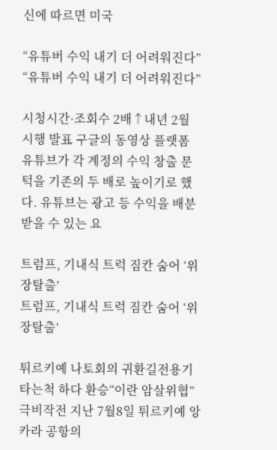신에 따르면 미국

“유튜버 수익 내기 더 어려워진다”
“유튜버 수익 내기 더 어려워진다”

시청시간·조회수 2배↑내년 2월 시행 발표 구글의 동영상 플랫폼 유튜브가 각 계정의 수익 창출 문턱을 기존의 두 배로 높이기로 했다. 유튜브는 광고 등 수익을 배분받을 수 있는 요

트럼프, 기내식 트럭 짐칸 숨어 ‘위장탈출’
트럼프, 기내식 트럭 짐칸 숨어 ‘위장탈출’

튀르키예 나토회의 귀환길전용기 타는척 하다 환승“이란 암살위협”극비작전 지난 7월8일 튀르키예 앙카라 공항의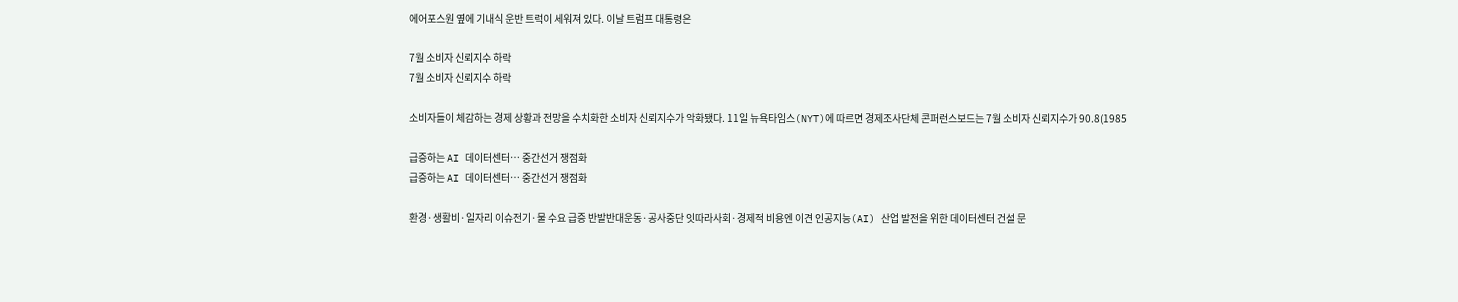에어포스원 옆에 기내식 운반 트럭이 세워져 있다. 이날 트럼프 대통령은

7월 소비자 신뢰지수 하락
7월 소비자 신뢰지수 하락

소비자들이 체감하는 경제 상황과 전망을 수치화한 소비자 신뢰지수가 악화됐다. 11일 뉴욕타임스(NYT)에 따르면 경제조사단체 콘퍼런스보드는 7월 소비자 신뢰지수가 90.8(1985

급증하는 AI 데이터센터… 중간선거 쟁점화
급증하는 AI 데이터센터… 중간선거 쟁점화

환경·생활비·일자리 이슈전기·물 수요 급증 반발반대운동·공사중단 잇따라사회·경제적 비용엔 이견 인공지능(AI) 산업 발전을 위한 데이터센터 건설 문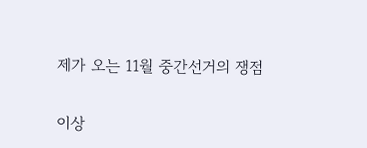제가 오는 11월 중간선거의 쟁점

이상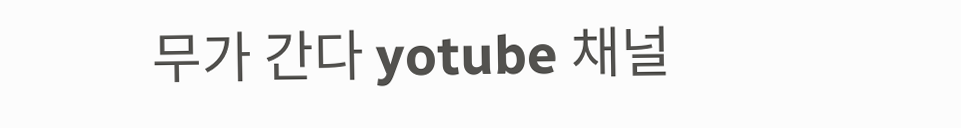무가 간다 yotube 채널